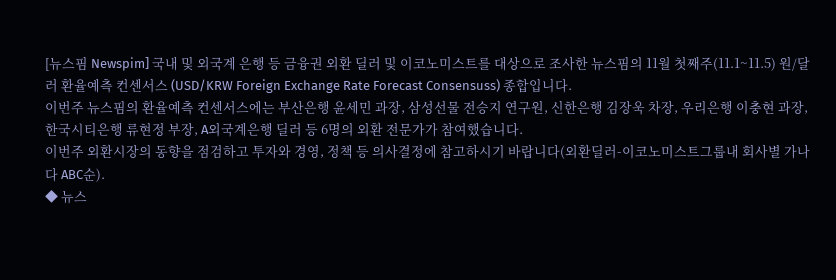[뉴스핌 Newspim] 국내 및 외국계 은행 등 금융권 외환 딜러 및 이코노미스트를 대상으로 조사한 뉴스핌의 11월 첫째주(11.1~11.5) 원/달러 환율예측 컨센서스 (USD/KRW Foreign Exchange Rate Forecast Consensuss) 종합입니다.
이번주 뉴스핌의 환율예측 컨센서스에는 부산은행 윤세민 과장, 삼성선물 전승지 연구원, 신한은행 김장욱 차장, 우리은행 이충현 과장, 한국시티은행 류현정 부장, A외국계은행 딜러 등 6명의 외환 전문가가 참여했습니다.
이번주 외환시장의 동향을 점검하고 투자와 경영, 정책 등 의사결정에 참고하시기 바랍니다(외환딜러-이코노미스트그룹내 회사별 가나다 ABC순).
◆ 뉴스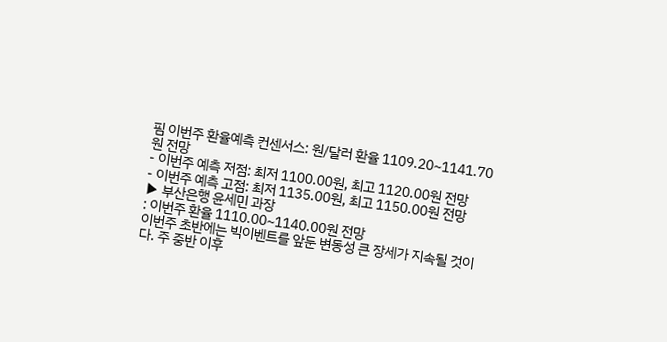핌 이번주 환율예측 컨센서스: 원/달러 환율 1109.20~1141.70원 전망
- 이번주 예측 저점: 최저 1100.00원, 최고 1120.00원 전망
- 이번주 예측 고점: 최저 1135.00원, 최고 1150.00원 전망
▶ 부산은행 윤세민 과장
: 이번주 환율 1110.00~1140.00원 전망
이번주 초반에는 빅이벤트를 앞둔 변동성 큰 장세가 지속될 것이다. 주 중반 이후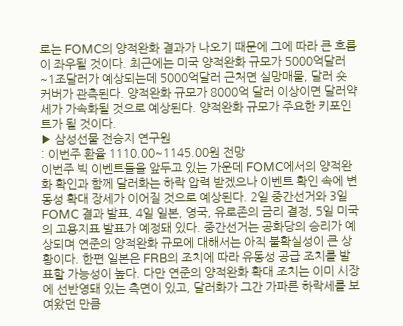로는 FOMC의 양적완화 결과가 나오기 때문에 그에 따라 큰 흐름이 좌우될 것이다. 최근에는 미국 양적완화 규모가 5000억달러~1조달러가 예상되는데 5000억달러 근처면 실망매물, 달러 숏커버가 관측된다. 양적완화 규모가 8000억 달러 이상이면 달러약세가 가속화될 것으로 예상된다. 양적완화 규모가 주요한 키포인트가 될 것이다.
▶ 삼성선물 전승지 연구원
: 이번주 환율 1110.00~1145.00원 전망
이번주 빅 이벤트들을 앞두고 있는 가운데 FOMC에서의 양적완화 확인과 함께 달러화는 하락 압력 받겠으나 이벤트 확인 속에 변동성 확대 장세가 이어질 것으로 예상된다. 2일 중간선거와 3일 FOMC 결과 발표, 4일 일본, 영국, 유로존의 금리 결정, 5일 미국의 고용지표 발표가 예정돼 있다. 중간선거는 공화당의 승리가 예상되며 연준의 양적완화 규모에 대해서는 아직 불확실성이 큰 상황이다. 한편 일본은 FRB의 조치에 따라 유동성 공급 조치를 발표할 가능성이 높다. 다만 연준의 양적완화 확대 조치는 이미 시장에 선반영돼 있는 측면이 있고, 달러화가 그간 가파른 하락세를 보여왔던 만큼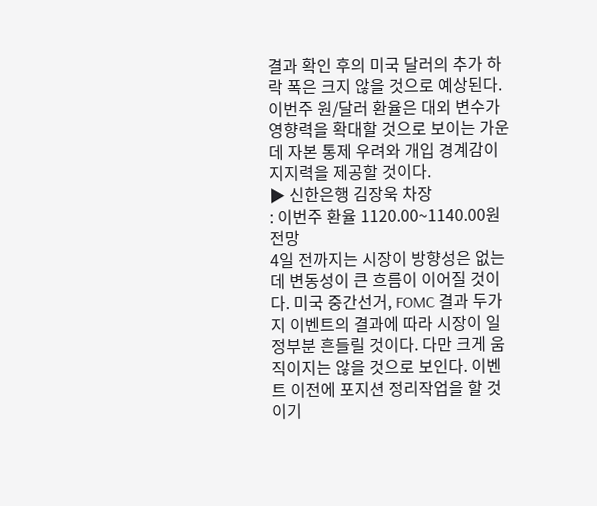결과 확인 후의 미국 달러의 추가 하락 폭은 크지 않을 것으로 예상된다. 이번주 원/달러 환율은 대외 변수가 영향력을 확대할 것으로 보이는 가운데 자본 통제 우려와 개입 경계감이 지지력을 제공할 것이다.
▶ 신한은행 김장욱 차장
: 이번주 환율 1120.00~1140.00원 전망
4일 전까지는 시장이 방향성은 없는데 변동성이 큰 흐름이 이어질 것이다. 미국 중간선거, FOMC 결과 두가지 이벤트의 결과에 따라 시장이 일정부분 흔들릴 것이다. 다만 크게 움직이지는 않을 것으로 보인다. 이벤트 이전에 포지션 정리작업을 할 것이기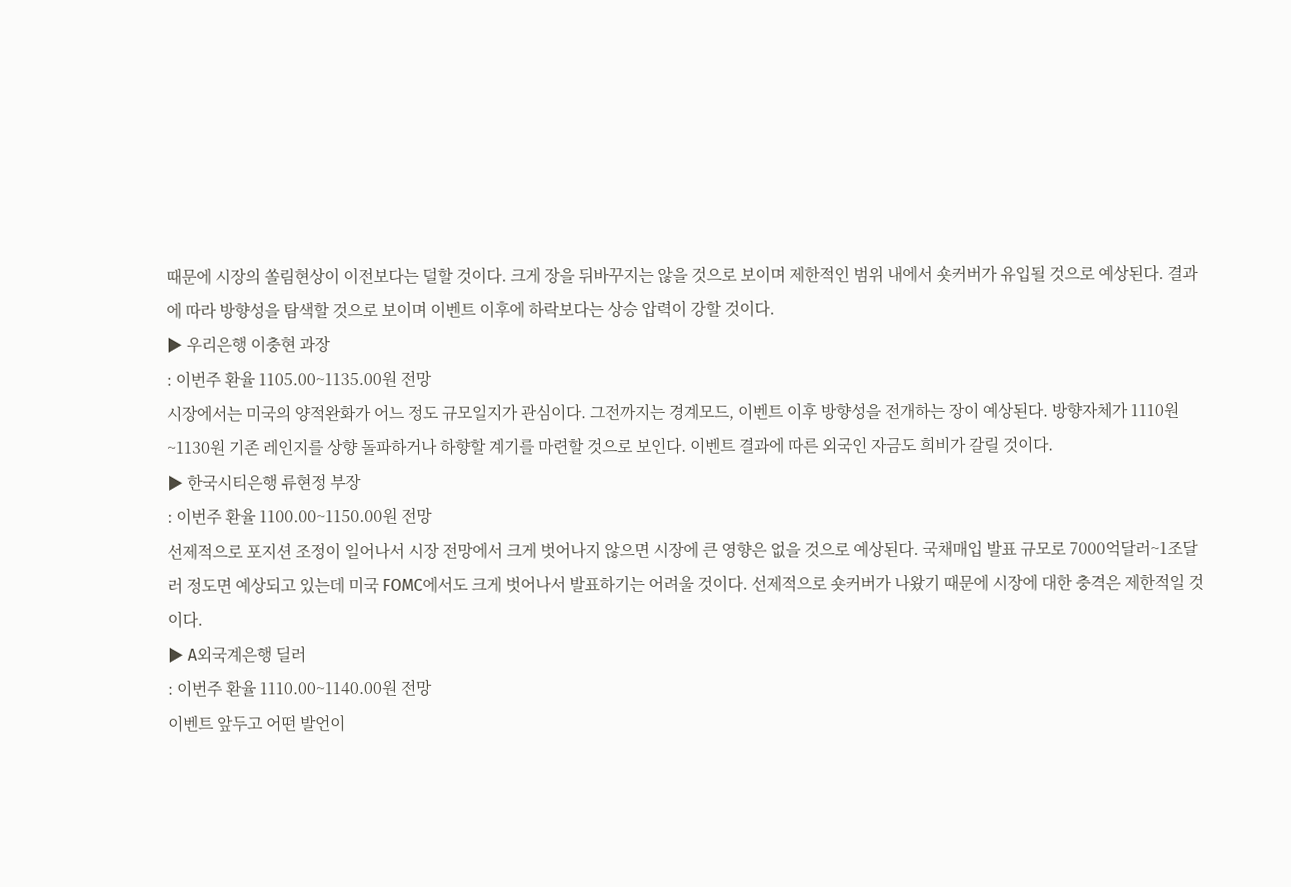때문에 시장의 쏠림현상이 이전보다는 덜할 것이다. 크게 장을 뒤바꾸지는 않을 것으로 보이며 제한적인 범위 내에서 숏커버가 유입될 것으로 예상된다. 결과에 따라 방향성을 탐색할 것으로 보이며 이벤트 이후에 하락보다는 상승 압력이 강할 것이다.
▶ 우리은행 이충현 과장
: 이번주 환율 1105.00~1135.00원 전망
시장에서는 미국의 양적완화가 어느 정도 규모일지가 관심이다. 그전까지는 경계모드, 이벤트 이후 방향성을 전개하는 장이 예상된다. 방향자체가 1110원~1130원 기존 레인지를 상향 돌파하거나 하향할 계기를 마련할 것으로 보인다. 이벤트 결과에 따른 외국인 자금도 희비가 갈릴 것이다.
▶ 한국시티은행 류현정 부장
: 이번주 환율 1100.00~1150.00원 전망
선제적으로 포지션 조정이 일어나서 시장 전망에서 크게 벗어나지 않으면 시장에 큰 영향은 없을 것으로 예상된다. 국채매입 발표 규모로 7000억달러~1조달러 정도면 예상되고 있는데 미국 FOMC에서도 크게 벗어나서 발표하기는 어려울 것이다. 선제적으로 숏커버가 나왔기 때문에 시장에 대한 충격은 제한적일 것이다.
▶ A외국계은행 딜러
: 이번주 환율 1110.00~1140.00원 전망
이벤트 앞두고 어떤 발언이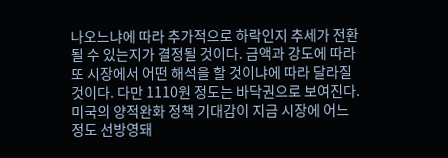나오느냐에 따라 추가적으로 하락인지 추세가 전환될 수 있는지가 결정될 것이다. 금액과 강도에 따라 또 시장에서 어떤 해석을 할 것이냐에 따라 달라질 것이다. 다만 1110원 정도는 바닥권으로 보여진다. 미국의 양적완화 정책 기대감이 지금 시장에 어느 정도 선방영돼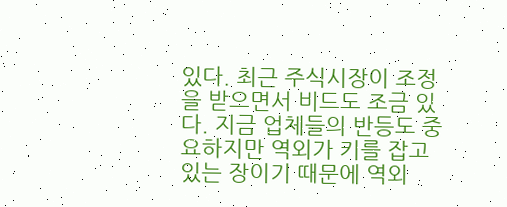있다. 최근 주식시장이 조정을 받으면서 비드도 조금 있다. 지금 업체들의 반등도 중요하지만 역외가 키를 잡고 있는 장이기 때문에 역외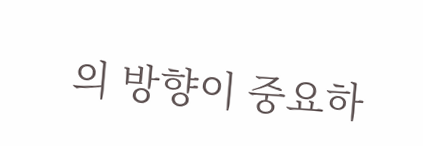의 방향이 중요하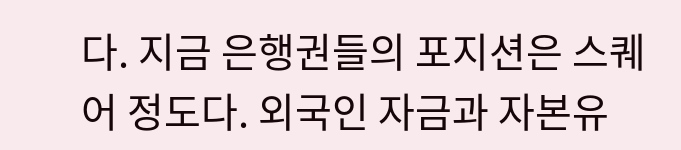다. 지금 은행권들의 포지션은 스퀘어 정도다. 외국인 자금과 자본유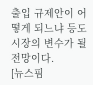출입 규제안이 어떻게 되느냐 등도 시장의 변수가 될 전망이다.
[뉴스핌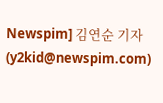Newspim] 김연순 기자 (y2kid@newspim.com)